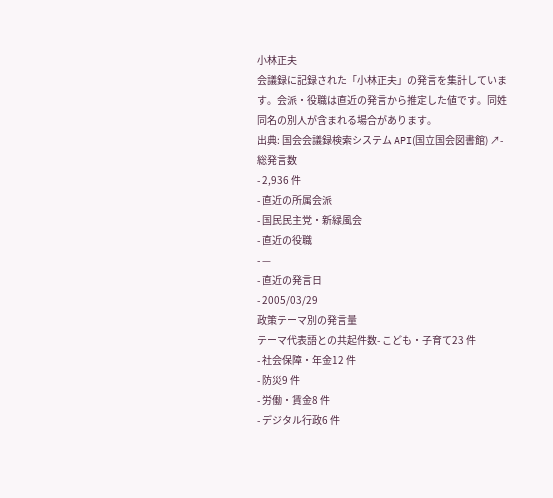小林正夫
会議録に記録された「小林正夫」の発言を集計しています。会派・役職は直近の発言から推定した値です。同姓同名の別人が含まれる場合があります。
出典: 国会会議録検索システム API(国立国会図書館) ↗- 総発言数
- 2,936 件
- 直近の所属会派
- 国民民主党・新緑風会
- 直近の役職
- —
- 直近の発言日
- 2005/03/29
政策テーマ別の発言量
テーマ代表語との共起件数- こども・子育て23 件
- 社会保障・年金12 件
- 防災9 件
- 労働・賃金8 件
- デジタル行政6 件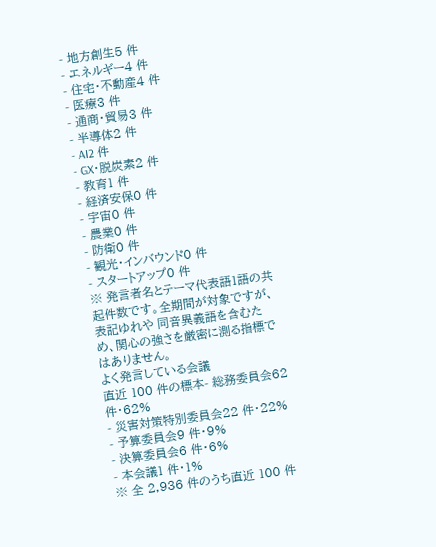- 地方創生5 件
- エネルギー4 件
- 住宅・不動産4 件
- 医療3 件
- 通商・貿易3 件
- 半導体2 件
- AI2 件
- GX・脱炭素2 件
- 教育1 件
- 経済安保0 件
- 宇宙0 件
- 農業0 件
- 防衛0 件
- 観光・インバウンド0 件
- スタートアップ0 件
※ 発言者名とテーマ代表語1語の共起件数です。全期間が対象ですが、表記ゆれや 同音異義語を含むため、関心の強さを厳密に測る指標ではありません。
よく発言している会議
直近 100 件の標本- 総務委員会62 件・62%
- 災害対策特別委員会22 件・22%
- 予算委員会9 件・9%
- 決算委員会6 件・6%
- 本会議1 件・1%
※ 全 2,936 件のうち直近 100 件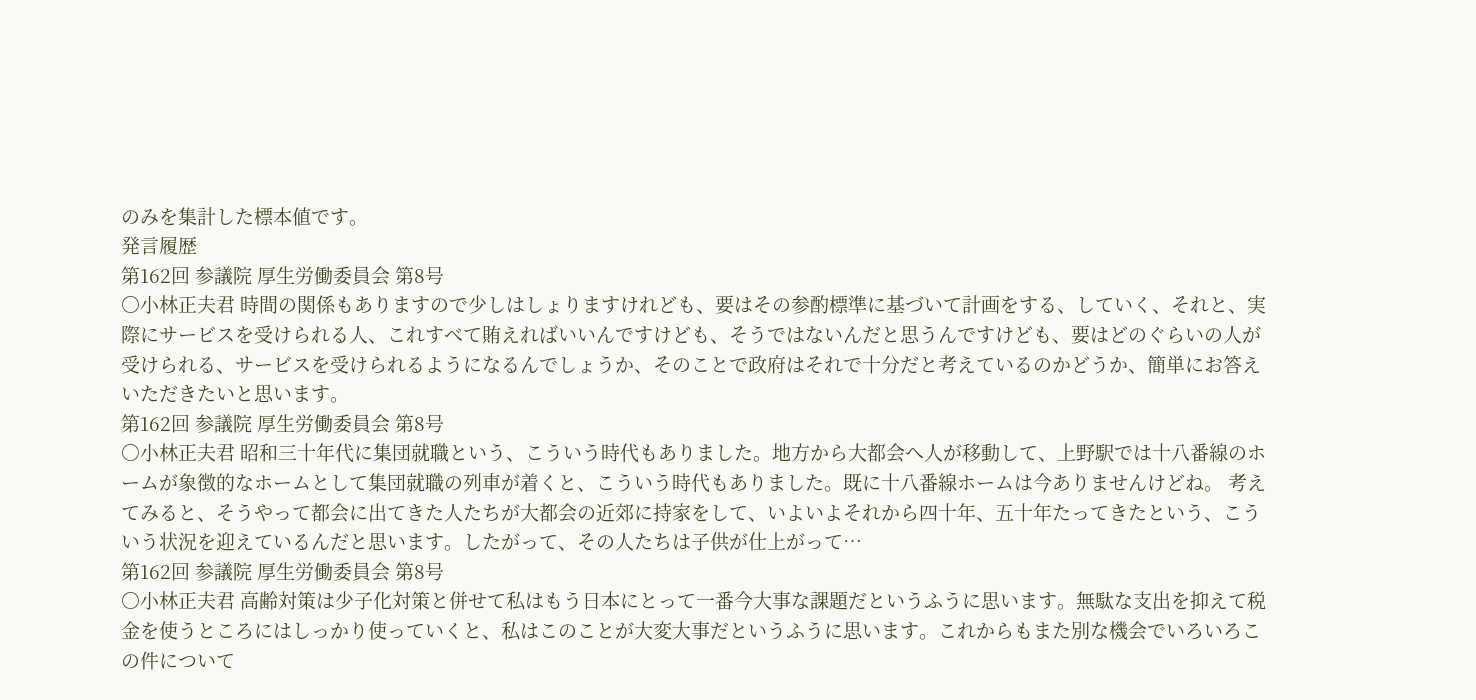のみを集計した標本値です。
発言履歴
第162回 参議院 厚生労働委員会 第8号
○小林正夫君 時間の関係もありますので少しはしょりますけれども、要はその参酌標準に基づいて計画をする、していく、それと、実際にサービスを受けられる人、これすべて賄えればいいんですけども、そうではないんだと思うんですけども、要はどのぐらいの人が受けられる、サービスを受けられるようになるんでしょうか、そのことで政府はそれで十分だと考えているのかどうか、簡単にお答えいただきたいと思います。
第162回 参議院 厚生労働委員会 第8号
○小林正夫君 昭和三十年代に集団就職という、こういう時代もありました。地方から大都会へ人が移動して、上野駅では十八番線のホームが象徴的なホームとして集団就職の列車が着くと、こういう時代もありました。既に十八番線ホームは今ありませんけどね。 考えてみると、そうやって都会に出てきた人たちが大都会の近郊に持家をして、いよいよそれから四十年、五十年たってきたという、こういう状況を迎えているんだと思います。したがって、その人たちは子供が仕上がって…
第162回 参議院 厚生労働委員会 第8号
○小林正夫君 高齢対策は少子化対策と併せて私はもう日本にとって一番今大事な課題だというふうに思います。無駄な支出を抑えて税金を使うところにはしっかり使っていくと、私はこのことが大変大事だというふうに思います。これからもまた別な機会でいろいろこの件について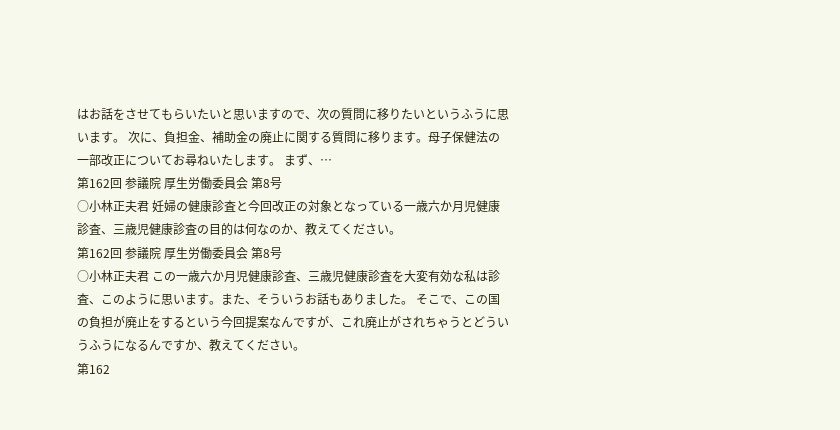はお話をさせてもらいたいと思いますので、次の質問に移りたいというふうに思います。 次に、負担金、補助金の廃止に関する質問に移ります。母子保健法の一部改正についてお尋ねいたします。 まず、…
第162回 参議院 厚生労働委員会 第8号
○小林正夫君 妊婦の健康診査と今回改正の対象となっている一歳六か月児健康診査、三歳児健康診査の目的は何なのか、教えてください。
第162回 参議院 厚生労働委員会 第8号
○小林正夫君 この一歳六か月児健康診査、三歳児健康診査を大変有効な私は診査、このように思います。また、そういうお話もありました。 そこで、この国の負担が廃止をするという今回提案なんですが、これ廃止がされちゃうとどういうふうになるんですか、教えてください。
第162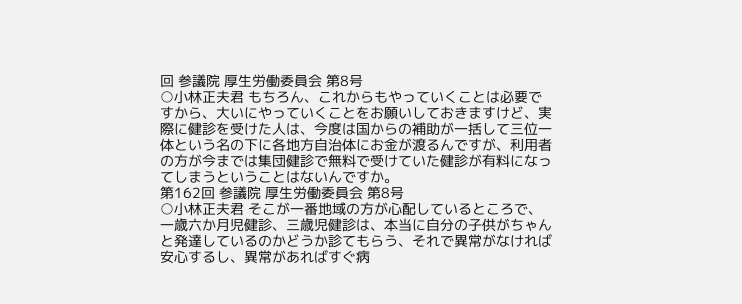回 参議院 厚生労働委員会 第8号
○小林正夫君 もちろん、これからもやっていくことは必要ですから、大いにやっていくことをお願いしておきますけど、実際に健診を受けた人は、今度は国からの補助が一括して三位一体という名の下に各地方自治体にお金が渡るんですが、利用者の方が今までは集団健診で無料で受けていた健診が有料になってしまうということはないんですか。
第162回 参議院 厚生労働委員会 第8号
○小林正夫君 そこが一番地域の方が心配しているところで、一歳六か月児健診、三歳児健診は、本当に自分の子供がちゃんと発達しているのかどうか診てもらう、それで異常がなければ安心するし、異常があればすぐ病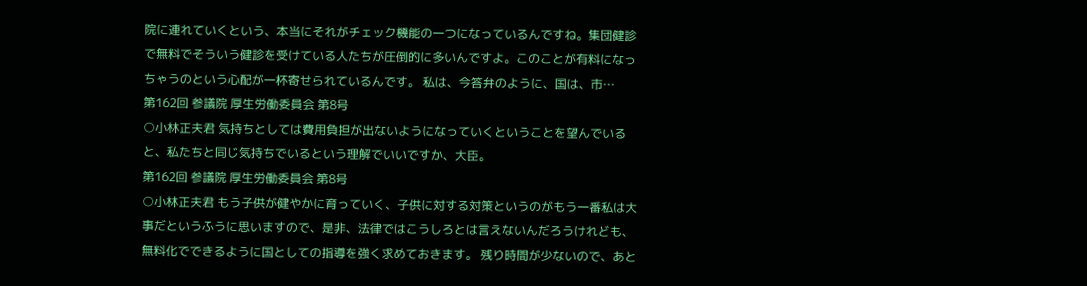院に連れていくという、本当にそれがチェック機能の一つになっているんですね。集団健診で無料でそういう健診を受けている人たちが圧倒的に多いんですよ。このことが有料になっちゃうのという心配が一杯寄せられているんです。 私は、今答弁のように、国は、市…
第162回 参議院 厚生労働委員会 第8号
○小林正夫君 気持ちとしては費用負担が出ないようになっていくということを望んでいると、私たちと同じ気持ちでいるという理解でいいですか、大臣。
第162回 参議院 厚生労働委員会 第8号
○小林正夫君 もう子供が健やかに育っていく、子供に対する対策というのがもう一番私は大事だというふうに思いますので、是非、法律ではこうしろとは言えないんだろうけれども、無料化でできるように国としての指導を強く求めておきます。 残り時間が少ないので、あと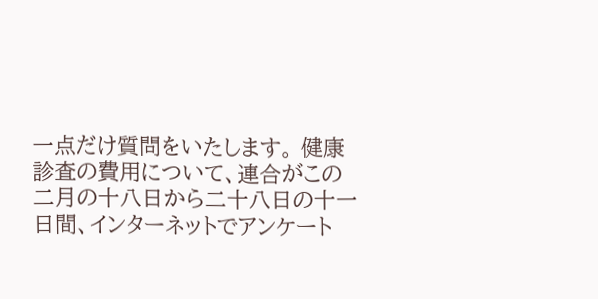一点だけ質問をいたします。 健康診査の費用について、連合がこの二月の十八日から二十八日の十一日間、インターネットでアンケート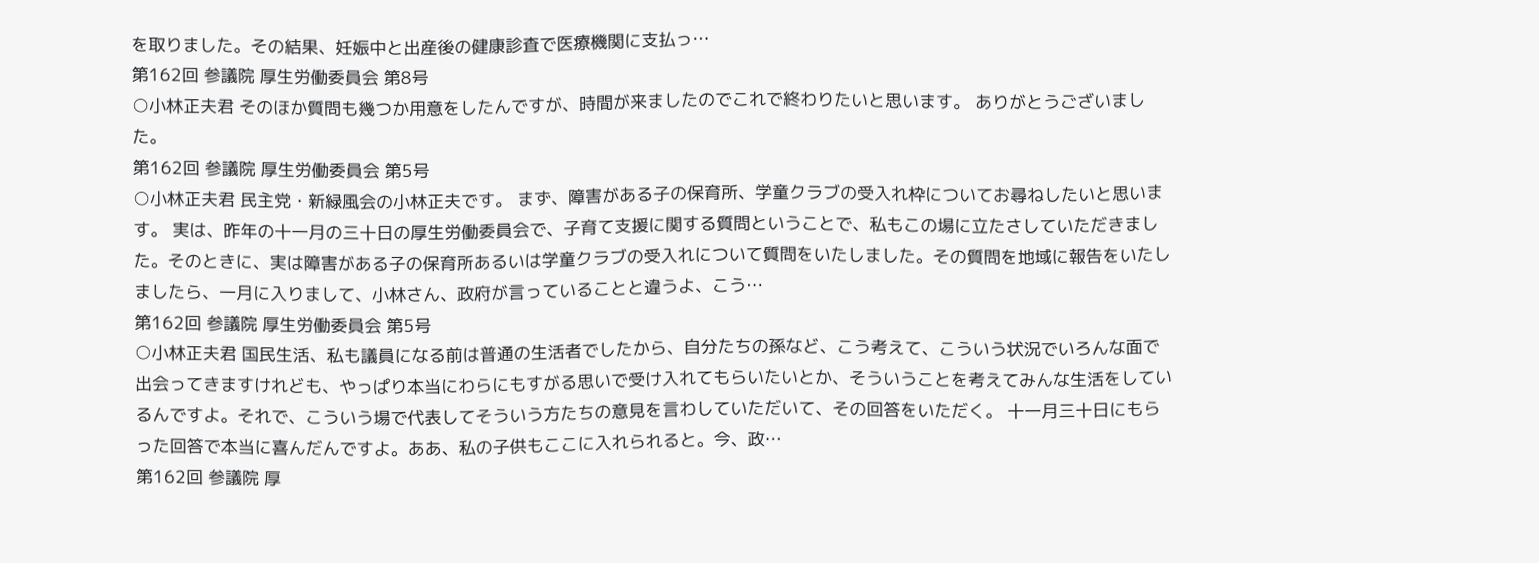を取りました。その結果、妊娠中と出産後の健康診査で医療機関に支払っ…
第162回 参議院 厚生労働委員会 第8号
○小林正夫君 そのほか質問も幾つか用意をしたんですが、時間が来ましたのでこれで終わりたいと思います。 ありがとうございました。
第162回 参議院 厚生労働委員会 第5号
○小林正夫君 民主党・新緑風会の小林正夫です。 まず、障害がある子の保育所、学童クラブの受入れ枠についてお尋ねしたいと思います。 実は、昨年の十一月の三十日の厚生労働委員会で、子育て支援に関する質問ということで、私もこの場に立たさしていただきました。そのときに、実は障害がある子の保育所あるいは学童クラブの受入れについて質問をいたしました。その質問を地域に報告をいたしましたら、一月に入りまして、小林さん、政府が言っていることと違うよ、こう…
第162回 参議院 厚生労働委員会 第5号
○小林正夫君 国民生活、私も議員になる前は普通の生活者でしたから、自分たちの孫など、こう考えて、こういう状況でいろんな面で出会ってきますけれども、やっぱり本当にわらにもすがる思いで受け入れてもらいたいとか、そういうことを考えてみんな生活をしているんですよ。それで、こういう場で代表してそういう方たちの意見を言わしていただいて、その回答をいただく。 十一月三十日にもらった回答で本当に喜んだんですよ。ああ、私の子供もここに入れられると。今、政…
第162回 参議院 厚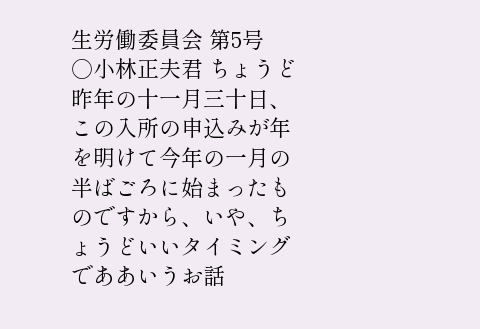生労働委員会 第5号
○小林正夫君 ちょうど昨年の十一月三十日、この入所の申込みが年を明けて今年の一月の半ばごろに始まったものですから、いや、ちょうどいいタイミングでああいうお話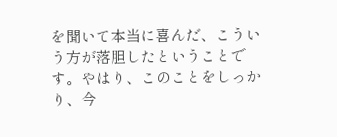を聞いて本当に喜んだ、こういう方が落胆したということです。やはり、このことをしっかり、今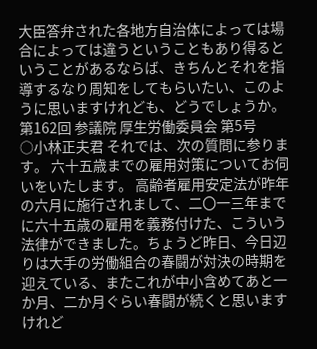大臣答弁された各地方自治体によっては場合によっては違うということもあり得るということがあるならば、きちんとそれを指導するなり周知をしてもらいたい、このように思いますけれども、どうでしょうか。
第162回 参議院 厚生労働委員会 第5号
○小林正夫君 それでは、次の質問に参ります。 六十五歳までの雇用対策についてお伺いをいたします。 高齢者雇用安定法が昨年の六月に施行されまして、二〇一三年までに六十五歳の雇用を義務付けた、こういう法律ができました。ちょうど昨日、今日辺りは大手の労働組合の春闘が対決の時期を迎えている、またこれが中小含めてあと一か月、二か月ぐらい春闘が続くと思いますけれど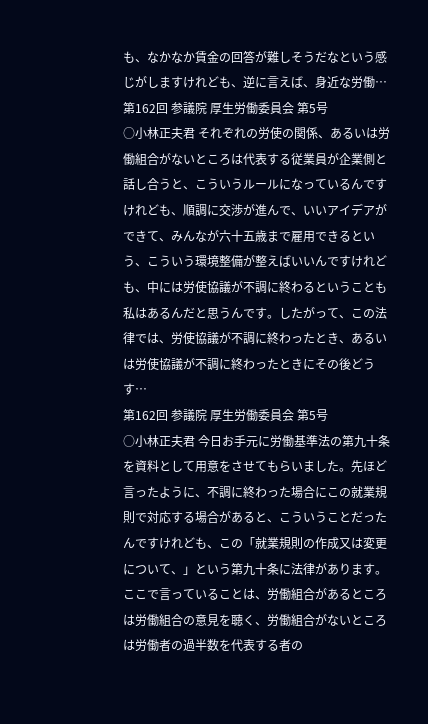も、なかなか賃金の回答が難しそうだなという感じがしますけれども、逆に言えば、身近な労働…
第162回 参議院 厚生労働委員会 第5号
○小林正夫君 それぞれの労使の関係、あるいは労働組合がないところは代表する従業員が企業側と話し合うと、こういうルールになっているんですけれども、順調に交渉が進んで、いいアイデアができて、みんなが六十五歳まで雇用できるという、こういう環境整備が整えばいいんですけれども、中には労使協議が不調に終わるということも私はあるんだと思うんです。したがって、この法律では、労使協議が不調に終わったとき、あるいは労使協議が不調に終わったときにその後どうす…
第162回 参議院 厚生労働委員会 第5号
○小林正夫君 今日お手元に労働基準法の第九十条を資料として用意をさせてもらいました。先ほど言ったように、不調に終わった場合にこの就業規則で対応する場合があると、こういうことだったんですけれども、この「就業規則の作成又は変更について、」という第九十条に法律があります。 ここで言っていることは、労働組合があるところは労働組合の意見を聴く、労働組合がないところは労働者の過半数を代表する者の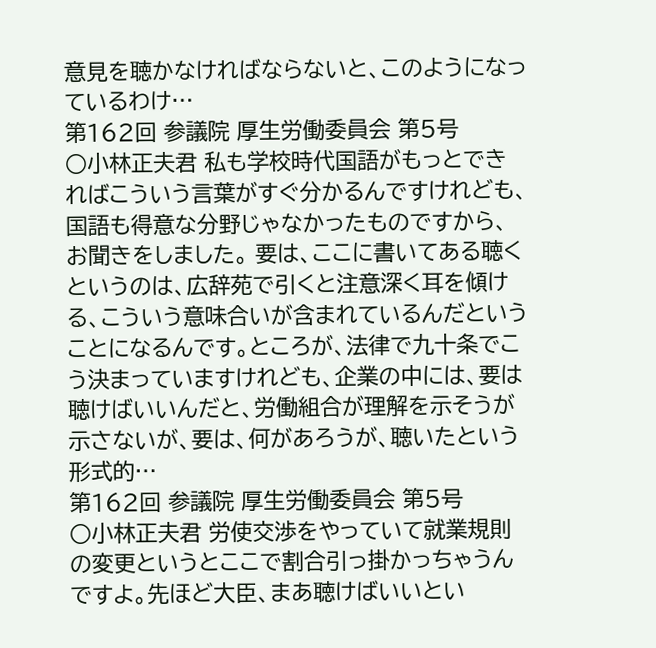意見を聴かなければならないと、このようになっているわけ…
第162回 参議院 厚生労働委員会 第5号
○小林正夫君 私も学校時代国語がもっとできればこういう言葉がすぐ分かるんですけれども、国語も得意な分野じゃなかったものですから、お聞きをしました。 要は、ここに書いてある聴くというのは、広辞苑で引くと注意深く耳を傾ける、こういう意味合いが含まれているんだということになるんです。ところが、法律で九十条でこう決まっていますけれども、企業の中には、要は聴けばいいんだと、労働組合が理解を示そうが示さないが、要は、何があろうが、聴いたという形式的…
第162回 参議院 厚生労働委員会 第5号
○小林正夫君 労使交渉をやっていて就業規則の変更というとここで割合引っ掛かっちゃうんですよ。先ほど大臣、まあ聴けばいいとい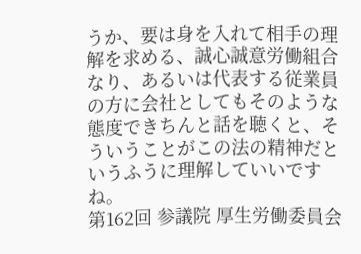うか、要は身を入れて相手の理解を求める、誠心誠意労働組合なり、あるいは代表する従業員の方に会社としてもそのような態度できちんと話を聴くと、そういうことがこの法の精神だというふうに理解していいですね。
第162回 参議院 厚生労働委員会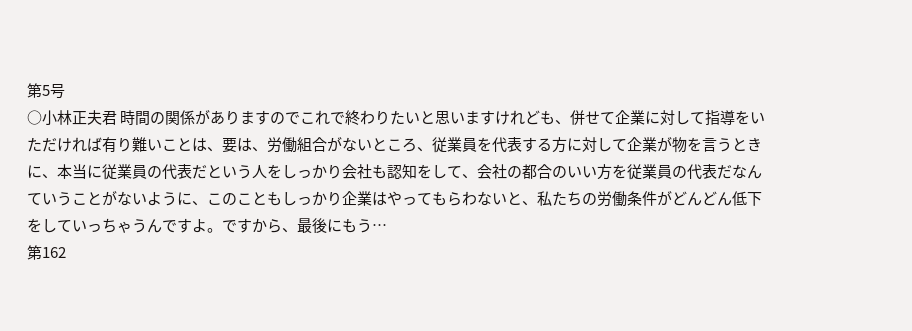第5号
○小林正夫君 時間の関係がありますのでこれで終わりたいと思いますけれども、併せて企業に対して指導をいただければ有り難いことは、要は、労働組合がないところ、従業員を代表する方に対して企業が物を言うときに、本当に従業員の代表だという人をしっかり会社も認知をして、会社の都合のいい方を従業員の代表だなんていうことがないように、このこともしっかり企業はやってもらわないと、私たちの労働条件がどんどん低下をしていっちゃうんですよ。ですから、最後にもう…
第162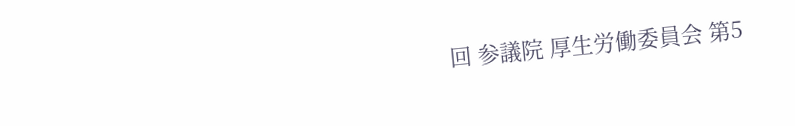回 参議院 厚生労働委員会 第5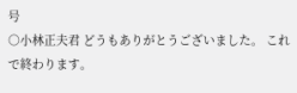号
○小林正夫君 どうもありがとうございました。 これで終わります。